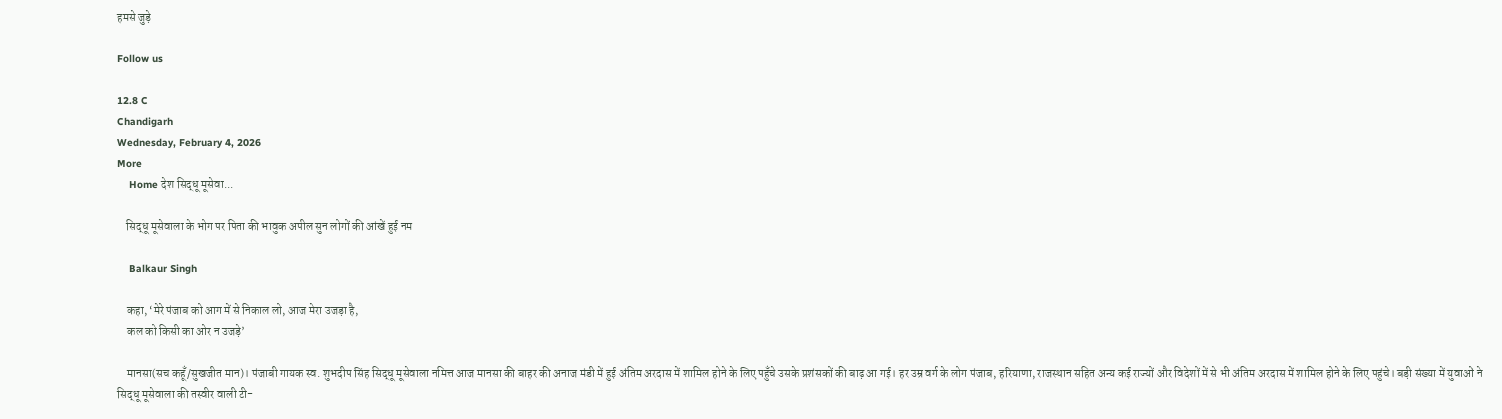हमसे जुड़े

Follow us

12.8 C
Chandigarh
Wednesday, February 4, 2026
More
    Home देश सिद्धू मूसेवा...

    सिद्धू मूसेवाला के भोग पर पिता की भावुक अपील सुन लोगों की आंखें हुई नम

    Balkaur Singh

    कहा, ‘मेरे पंजाब को आग में से निकाल लो, आज मेरा उजड़ा है,
    कल को किसी का ओर न उजड़े’

    मानसा(सच कहूँ/सुखजीत मान)। पंजाबी गायक स्व. शुभदीप सिंह सिद्धू मूसेवाला नमित्त आज मानसा की बाहर की अनाज मंडी में हुई अंतिम अरदास में शामिल होने के लिए पहुँचे उसके प्रशंसकों की बाढ़ आ गई। हर उम्र वर्ग के लोग पंजाब, हरियाणा, राजस्थान सहित अन्य कई राज्यों और विदेशों में से भी अंतिम अरदास में शामिल होने के लिए पहुंचे। बड़ी संख्या में युवाओं ने सिद्धू मूसेवाला की तस्वीर वाली टी-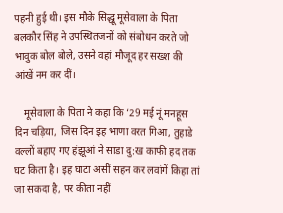पहनी हुई थी। इस मौके सिद्धू मूसेवाला के पिता बलकौर सिंह ने उपस्थितजनों को संबोधन करते जो भावुक बोल बोले, उसने वहां मौजूद हर सख्श की आंखें नम कर दीं।

    मूसेवाला के पिता ने कहा कि ‘29 मई नूं मनहूस दिन चड़िया, जिस दिन इह भाणा वरत गिआ, तुहाडे वल्लों बहाए गए हंझूआं ने साडा दु:ख काफी हद तक घट किता है। इह घाटा असीं सहन कर लवांगें किहा तां जा सकदा है, पर कीता नहीं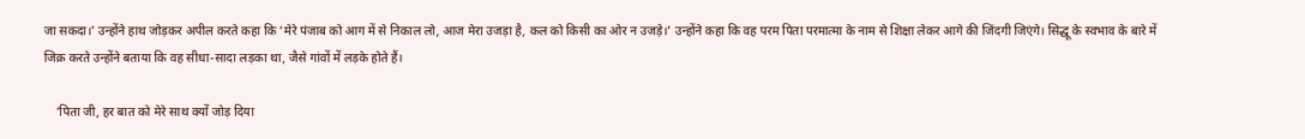जा सकदा।’ उन्होंने हाथ जोड़कर अपील करते कहा कि ‘मेरे पंजाब को आग में से निकाल लो, आज मेरा उजड़ा है, कल को किसी का ओर न उजड़े।’ उन्होंने कहा कि वह परम पिता परमात्मा के नाम से शिक्षा लेकर आगे की जिंदगी जिएंगे। सिद्धू के स्वभाव के बारे में जिक्र करते उन्होंने बताया कि वह सीधा-सादा लड़का था, जैसे गांवों में लड़के होते हैं।

    ‘पिता जी, हर बात को मेरे साथ क्यों जोड़ दिया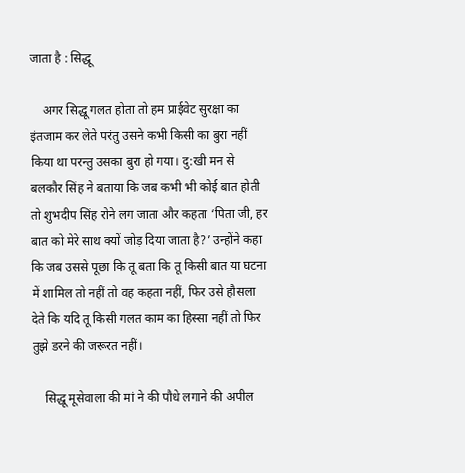जाता है : सिद्धू

    अगर सिद्धू गलत होता तो हम प्राईवेट सुरक्षा का इंतजाम कर लेते परंतु उसने कभी किसी का बुरा नहीं किया था परन्तु उसका बुरा हो गया। दु:खी मन से बलकौर सिंह ने बताया कि जब कभी भी कोई बात होती तो शुभदीप सिंह रोने लग जाता और कहता ‘पिता जी, हर बात को मेरे साथ क्यों जोड़ दिया जाता है?’ उन्होंने कहा कि जब उससे पूछा कि तू बता कि तू किसी बात या घटना में शामिल तो नहीं तो वह कहता नहीं, फिर उसे हौसला देते कि यदि तू किसी गलत काम का हिस्सा नहीं तो फिर तुझे डरने की जरूरत नहीं।

    सिद्धू मूसेवाला की मां ने की पौधे लगाने की अपील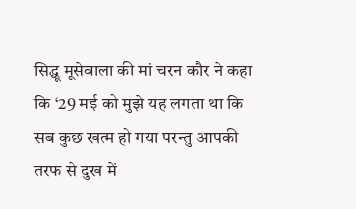सिद्धू मूसेवाला की मां चरन कौर ने कहा कि ‘29 मई को मुझे यह लगता था कि सब कुछ खत्म हो गया परन्तु आपकी तरफ से दुख में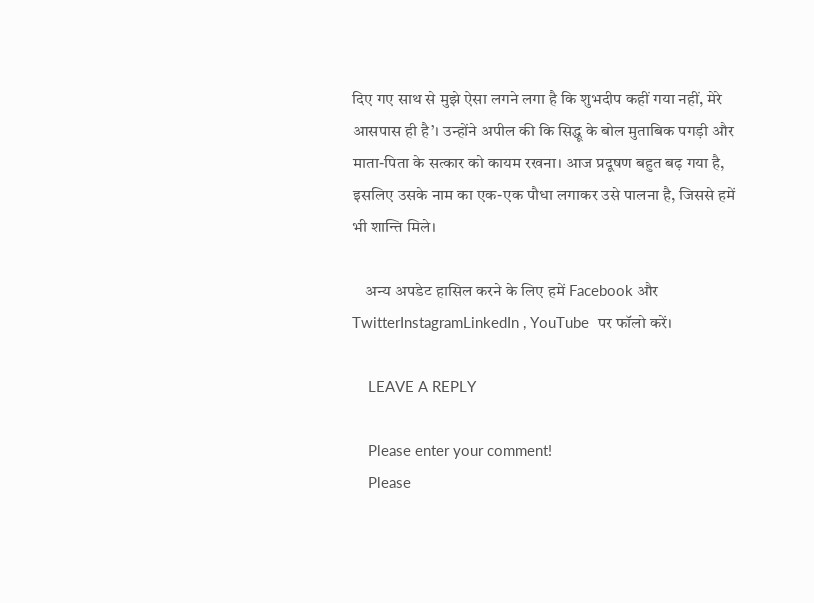दिए गए साथ से मुझे ऐसा लगने लगा है कि शुभदीप कहीं गया नहीं, मेरे आसपास ही है’। उन्होंने अपील की कि सिद्धू के बोल मुताबिक पगड़ी और माता-पिता के सत्कार को कायम रखना। आज प्रदूषण बहुत बढ़ गया है, इसलिए उसके नाम का एक-एक पौधा लगाकर उसे पालना है, जिससे हमें भी शान्ति मिले।

    अन्य अपडेट हासिल करने के लिए हमें Facebook और TwitterInstagramLinkedIn , YouTube  पर फॉलो करें।

    LEAVE A REPLY

    Please enter your comment!
    Please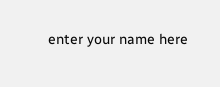enter your name here